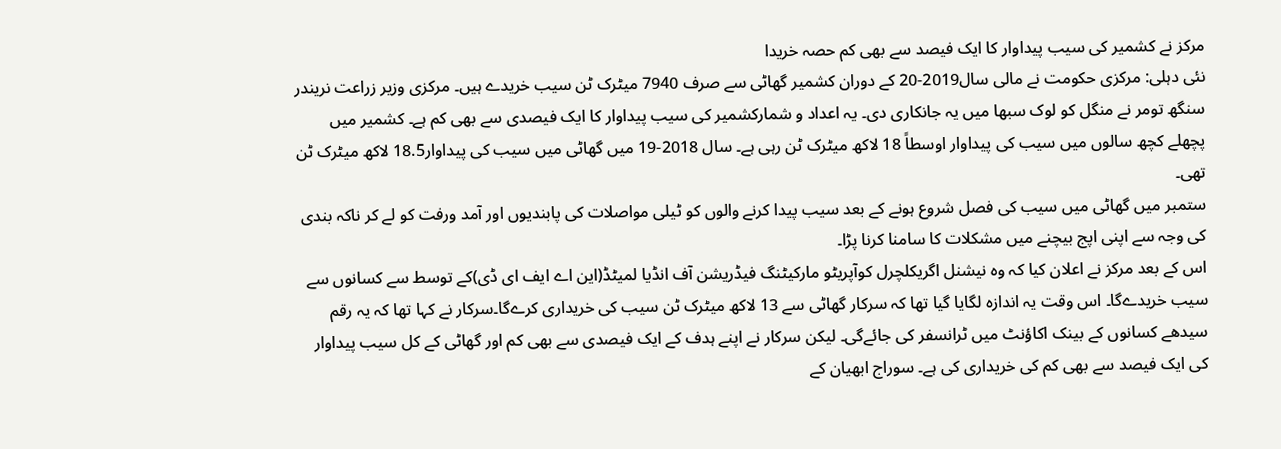مرکز نے کشمیر کی سیب پیداوار کا ایک فیصد سے بھی کم حصہ خریدا
نئی دہلی: مرکزی حکومت نے مالی سال2019-20 کے دوران کشمیر گھاٹی سے صرف 7940 میٹرک ٹن سیب خریدے ہیں۔ مرکزی وزیر زراعت نریندر سنگھ تومر نے منگل کو لوک سبھا میں یہ جانکاری دی۔ یہ اعداد و شمارکشمیر کی سیب پیداوار کا ایک فیصدی سے بھی کم ہے۔ کشمیر میں پچھلے کچھ سالوں میں سیب کی پیداوار اوسطاً 18 لاکھ میٹرک ٹن رہی ہے۔ سال 2018-19 میں گھاٹی میں سیب کی پیداوار18.5 لاکھ میٹرک ٹن تھی۔
ستمبر میں گھاٹی میں سیب کی فصل شروع ہونے کے بعد سیب پیدا کرنے والوں کو ٹیلی مواصلات کی پابندیوں اور آمد ورفت کو لے کر ناکہ بندی کی وجہ سے اپنی اپج بیچنے میں مشکلات کا سامنا کرنا پڑا۔
اس کے بعد مرکز نے اعلان کیا کہ وہ نیشنل اگریکلچرل کوآپریٹو مارکیٹنگ فیڈریشن آف انڈیا لمیٹڈ(این اے ایف ای ڈی)کے توسط سے کسانوں سے سیب خریدےگا۔ اس وقت یہ اندازہ لگایا گیا تھا کہ سرکار گھاٹی سے 13 لاکھ میٹرک ٹن سیب کی خریداری کرےگا۔سرکار نے کہا تھا کہ یہ رقم سیدھے کسانوں کے بینک اکاؤنٹ میں ٹرانسفر کی جائےگی۔ لیکن سرکار نے اپنے ہدف کے ایک فیصدی سے بھی کم اور گھاٹی کے کل سیب پیداوار کی ایک فیصد سے بھی کم کی خریداری کی ہے۔ سوراج ابھیان کے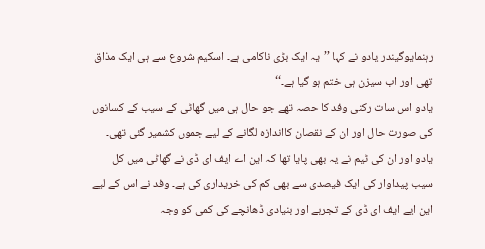رہنمایوگیندر یادو نے کہا ’’یہ ایک بڑی ناکامی ہے۔ اسکیم شروع سے ہی ایک مذاق تھی اور اب سیزن ہی ختم ہو گیا ہے۔‘‘
یادو اس سات رکنی وفد کا حصہ تھے جو حال ہی میں گھاٹی کے سیب کے کسانوں کی صورت حال اور ان کے نقصان کااندازہ لگانے کے لیے جموں کشمیر گئی تھی۔ یادو اور ان کی ٹیم نے یہ بھی پایا تھا کہ این اے ایف ای ڈی نے گھاٹی میں کل سیب پیداوار کی ایک فیصدی سے بھی کم کی خریداری کی ہے۔ وفد نے اس کے لیے این ایے ایف ای ڈی کے تجربے اور بنیادی ڈھانچے کی کمی کو وجہ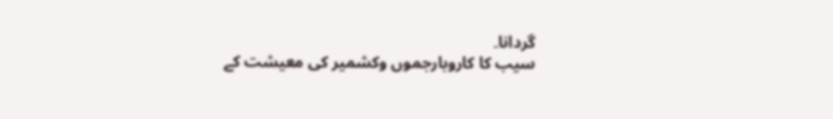گردانا۔
سیب کا کاروبارجموں وکشمیر کی معیشت کے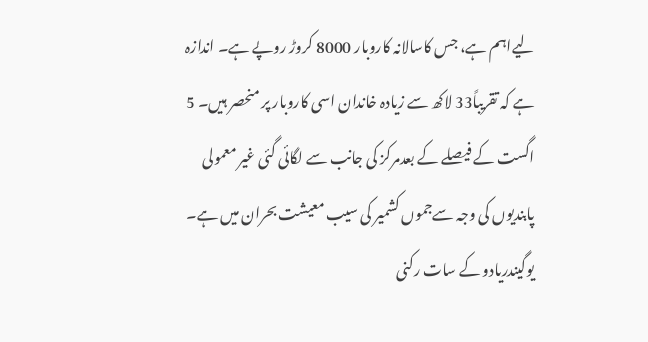لیےاہم ہے، جس کاسالانہ کاروبار 8000 کروڑ روپے ہے۔ اندازہ ہے کہ تقریباً33 لاکھ سے زیادہ خاندان اسی کاروبار پر منحصر ہیں۔ 5 اگست کے فیصلے کے بعدمرکز کی جانب سے لگائی گئی غیر معمولی پابندیوں کی وجہ سےجموں کشمیر کی سیب معیشت بحران میں ہے۔
یوگیندریادو کے سات رکنی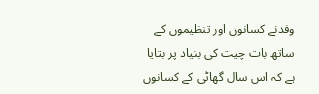وفدنے کسانوں اور تنظیموں کے ساتھ بات چیت کی بنیاد پر بتایا ہے کہ اس سال گھاٹی کے کسانوں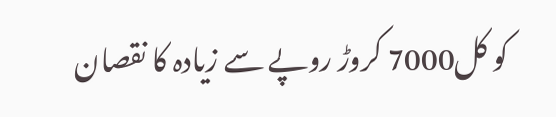کو کل7000 کروڑ روپے سے زیادہ کا نقصان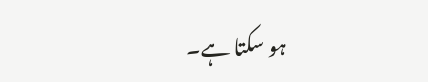ہو سکتا ہے۔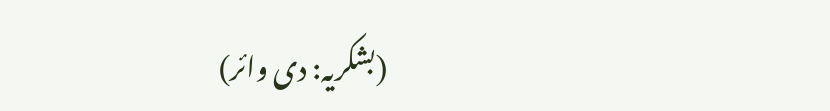(بشکریہ: دی وائر)